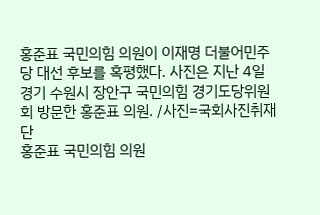홍준표 국민의힘 의원이 이재명 더불어민주당 대선 후보를 혹평했다. 사진은 지난 4일 경기 수원시 장안구 국민의힘 경기도당위원회 방문한 홍준표 의원. /사진=국회사진취재단
홍준표 국민의힘 의원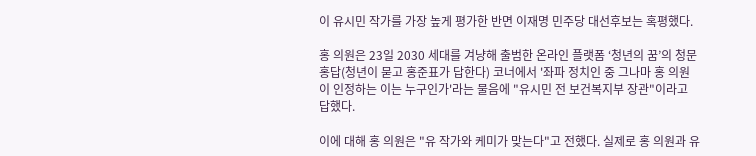이 유시민 작가를 가장 높게 평가한 반면 이재명 민주당 대선후보는 혹평했다.

홍 의원은 23일 2030 세대를 겨냥해 출범한 온라인 플랫폼 ‘청년의 꿈’의 청문홍답(청년이 묻고 홍준표가 답한다) 코너에서 '좌파 정치인 중 그나마 홍 의원이 인정하는 이는 누구인가'라는 물음에 "유시민 전 보건복지부 장관"이라고 답했다.

이에 대해 홍 의원은 "유 작가와 케미가 맞는다"고 전했다. 실제로 홍 의원과 유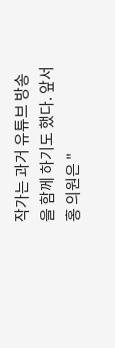작가는 과거 유튜브 방송을 함께 하기도 했다. 앞서 홍 의원은 "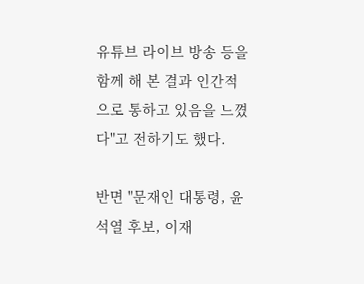유튜브 라이브 방송 등을 함께 해 본 결과 인간적으로 통하고 있음을 느꼈다"고 전하기도 했다.

반면 "문재인 대통령, 윤석열 후보, 이재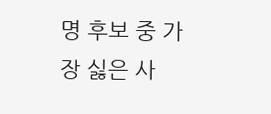명 후보 중 가장 싫은 사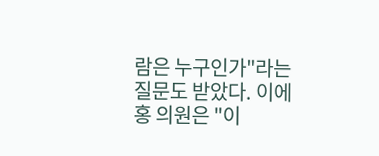람은 누구인가"라는 질문도 받았다. 이에 홍 의원은 "이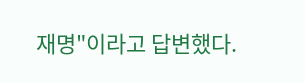재명"이라고 답변했다.